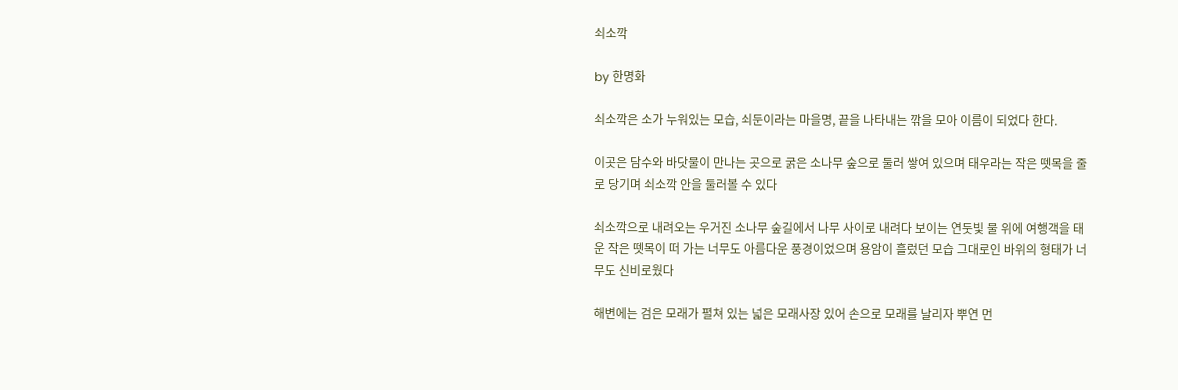쇠소깍

by 한명화

쇠소깍은 소가 누워있는 모습, 쇠둔이라는 마을명, 끝을 나타내는 깎을 모아 이름이 되었다 한다.

이곳은 담수와 바닷물이 만나는 곳으로 굵은 소나무 숲으로 둘러 쌓여 있으며 태우라는 작은 뗏목을 줄로 당기며 쇠소깍 안을 둘러볼 수 있다

쇠소깍으로 내려오는 우거진 소나무 숲길에서 나무 사이로 내려다 보이는 연둣빛 물 위에 여행객을 태운 작은 뗏목이 떠 가는 너무도 아름다운 풍경이었으며 용암이 흘렀던 모습 그대로인 바위의 형태가 너무도 신비로웠다

해변에는 검은 모래가 펼쳐 있는 넓은 모래사장 있어 손으로 모래를 날리자 뿌연 먼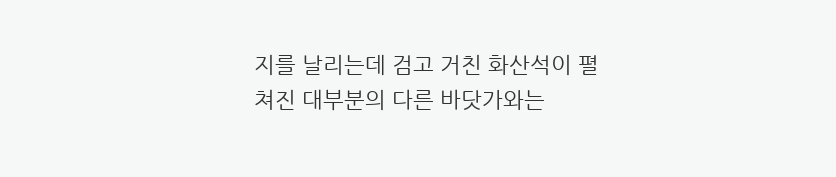지를 날리는데 검고 거친 화산석이 펼쳐진 대부분의 다른 바닷가와는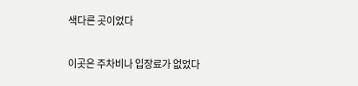색다른 곳이었다

이곳은 주차비나 입장료가 없었다